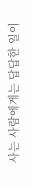사는 사람에게는 답답한 일이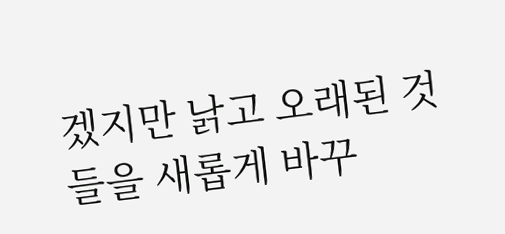겠지만 낡고 오래된 것들을 새롭게 바꾸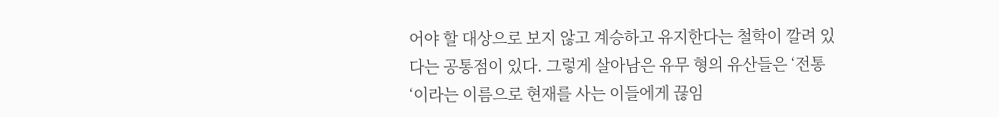어야 할 대상으로 보지 않고 계승하고 유지한다는 철학이 깔려 있다는 공통점이 있다. 그렇게 살아남은 유무 형의 유산들은 ‘전통‘이라는 이름으로 현재를 사는 이들에게 끊임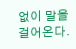없이 말을 걸어온다.